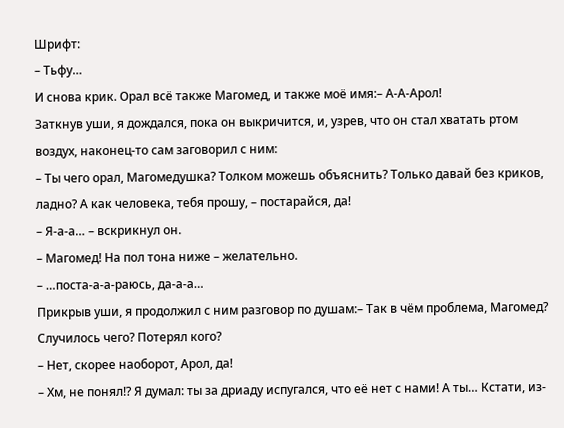Шрифт:
– Тьфу…
И снова крик. Орал всё также Магомед, и также моё имя:– А-А-Арол!
Заткнув уши, я дождался, пока он выкричится, и, узрев, что он стал хватать ртом воздух, наконец-то сам заговорил с ним:
– Ты чего орал, Магомедушка? Толком можешь объяснить? Только давай без криков, ладно? А как человека, тебя прошу, – постарайся, да!
– Я-а-а… – вскрикнул он.
– Магомед! На пол тона ниже – желательно.
– …поста-а-а-раюсь, да-а-а…
Прикрыв уши, я продолжил с ним разговор по душам:– Так в чём проблема, Магомед? Случилось чего? Потерял кого?
– Нет, скорее наоборот, Арол, да!
– Хм, не понял!? Я думал: ты за дриаду испугался, что её нет с нами! А ты… Кстати, из-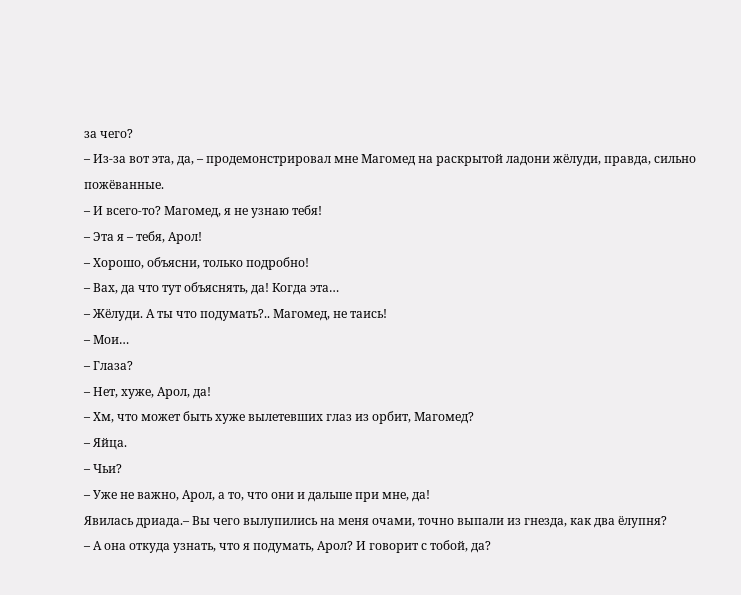за чего?
– Из-за вот эта, да, – продемонстрировал мне Магомед на раскрытой ладони жёлуди, правда, сильно пожёванные.
– И всего-то? Магомед, я не узнаю тебя!
– Эта я – тебя, Арол!
– Хорошо, объясни, только подробно!
– Вах, да что тут объяснять, да! Когда эта…
– Жёлуди. А ты что подумать?.. Магомед, не таись!
– Мои…
– Глаза?
– Нет, хуже, Арол, да!
– Хм, что может быть хуже вылетевших глаз из орбит, Магомед?
– Яйца.
– Чьи?
– Уже не важно, Арол, а то, что они и дальше при мне, да!
Явилась дриада.– Вы чего вылупились на меня очами, точно выпали из гнезда, как два ёлупня?
– А она откуда узнать, что я подумать, Арол? И говорит с тобой, да?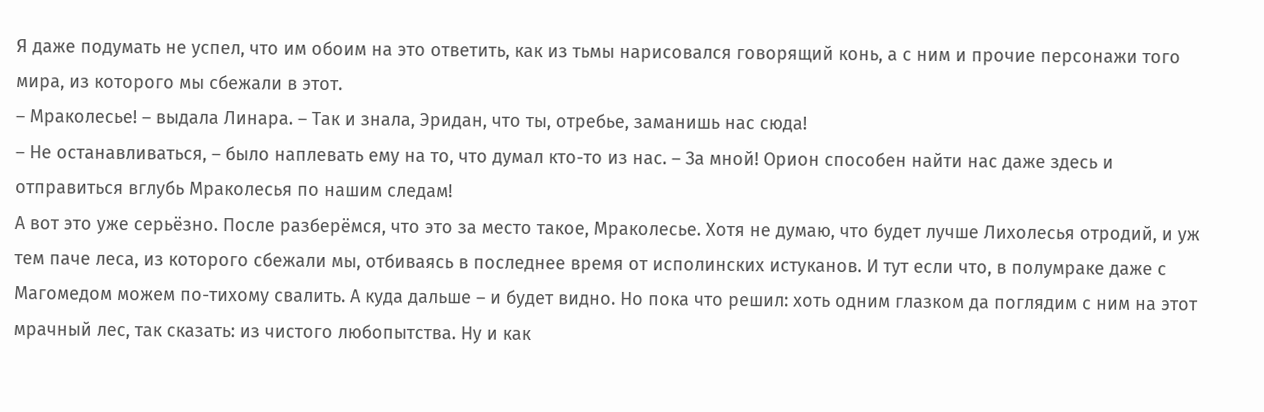Я даже подумать не успел, что им обоим на это ответить, как из тьмы нарисовался говорящий конь, а с ним и прочие персонажи того мира, из которого мы сбежали в этот.
– Мраколесье! – выдала Линара. – Так и знала, Эридан, что ты, отребье, заманишь нас сюда!
– Не останавливаться, – было наплевать ему на то, что думал кто-то из нас. – За мной! Орион способен найти нас даже здесь и отправиться вглубь Мраколесья по нашим следам!
А вот это уже серьёзно. После разберёмся, что это за место такое, Мраколесье. Хотя не думаю, что будет лучше Лихолесья отродий, и уж тем паче леса, из которого сбежали мы, отбиваясь в последнее время от исполинских истуканов. И тут если что, в полумраке даже с Магомедом можем по-тихому свалить. А куда дальше – и будет видно. Но пока что решил: хоть одним глазком да поглядим с ним на этот мрачный лес, так сказать: из чистого любопытства. Ну и как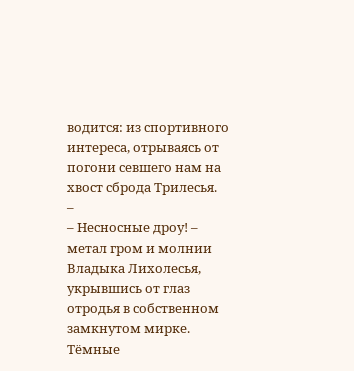водится: из спортивного интереса, отрываясь от погони севшего нам на хвост сброда Трилесья.
–
– Несносные дроу! – метал гром и молнии Владыка Лихолесья, укрывшись от глаз отродья в собственном замкнутом мирке.
Тёмные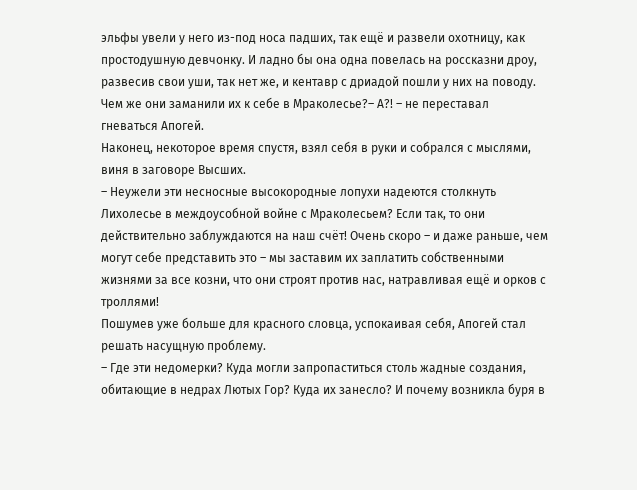эльфы увели у него из-под носа падших, так ещё и развели охотницу, как простодушную девчонку. И ладно бы она одна повелась на россказни дроу, развесив свои уши, так нет же, и кентавр с дриадой пошли у них на поводу.
Чем же они заманили их к себе в Мраколесье?– А?! – не переставал гневаться Апогей.
Наконец, некоторое время спустя, взял себя в руки и собрался с мыслями, виня в заговоре Высших.
– Неужели эти несносные высокородные лопухи надеются столкнуть Лихолесье в междоусобной войне с Мраколесьем? Если так, то они действительно заблуждаются на наш счёт! Очень скоро – и даже раньше, чем могут себе представить это – мы заставим их заплатить собственными жизнями за все козни, что они строят против нас, натравливая ещё и орков с троллями!
Пошумев уже больше для красного словца, успокаивая себя, Апогей стал решать насущную проблему.
– Где эти недомерки? Куда могли запропаститься столь жадные создания, обитающие в недрах Лютых Гор? Куда их занесло? И почему возникла буря в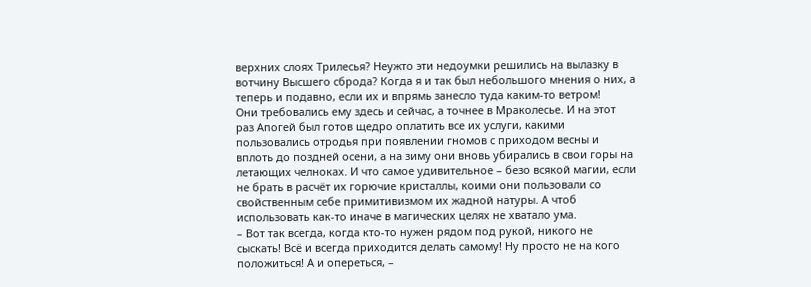верхних слоях Трилесья? Неужто эти недоумки решились на вылазку в вотчину Высшего сброда? Когда я и так был небольшого мнения о них, а теперь и подавно, если их и впрямь занесло туда каким-то ветром!
Они требовались ему здесь и сейчас, а точнее в Мраколесье. И на этот раз Апогей был готов щедро оплатить все их услуги, какими пользовались отродья при появлении гномов с приходом весны и вплоть до поздней осени, а на зиму они вновь убирались в свои горы на летающих челноках. И что самое удивительное – безо всякой магии, если не брать в расчёт их горючие кристаллы, коими они пользовали со свойственным себе примитивизмом их жадной натуры. А чтоб использовать как-то иначе в магических целях не хватало ума.
– Вот так всегда, когда кто-то нужен рядом под рукой, никого не сыскать! Всё и всегда приходится делать самому! Ну просто не на кого положиться! А и опереться, –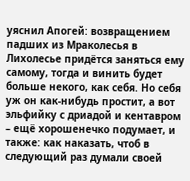уяснил Апогей: возвращением падших из Мраколесья в Лихолесье придётся заняться ему самому, тогда и винить будет больше некого, как себя. Но себя уж он как-нибудь простит, а вот эльфийку с дриадой и кентавром – ещё хорошенечко подумает, и также: как наказать, чтоб в следующий раз думали своей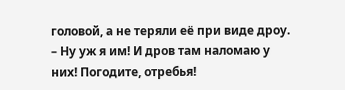головой, а не теряли её при виде дроу. – Ну уж я им! И дров там наломаю у них! Погодите, отребья!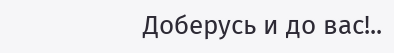Доберусь и до вас!..